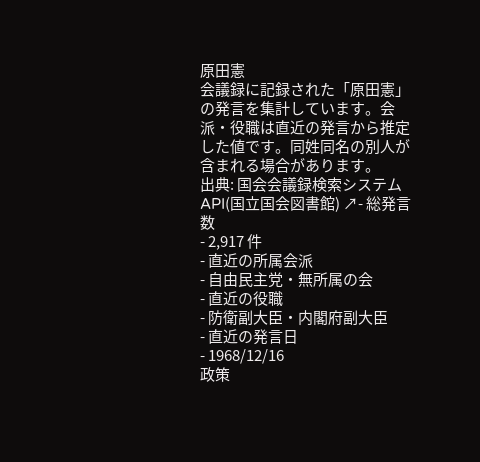原田憲
会議録に記録された「原田憲」の発言を集計しています。会派・役職は直近の発言から推定した値です。同姓同名の別人が含まれる場合があります。
出典: 国会会議録検索システム API(国立国会図書館) ↗- 総発言数
- 2,917 件
- 直近の所属会派
- 自由民主党・無所属の会
- 直近の役職
- 防衛副大臣・内閣府副大臣
- 直近の発言日
- 1968/12/16
政策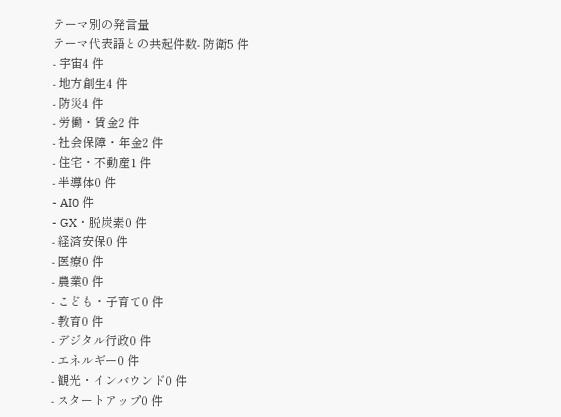テーマ別の発言量
テーマ代表語との共起件数- 防衛5 件
- 宇宙4 件
- 地方創生4 件
- 防災4 件
- 労働・賃金2 件
- 社会保障・年金2 件
- 住宅・不動産1 件
- 半導体0 件
- AI0 件
- GX・脱炭素0 件
- 経済安保0 件
- 医療0 件
- 農業0 件
- こども・子育て0 件
- 教育0 件
- デジタル行政0 件
- エネルギー0 件
- 観光・インバウンド0 件
- スタートアップ0 件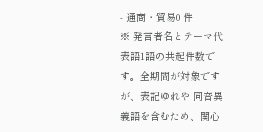- 通商・貿易0 件
※ 発言者名とテーマ代表語1語の共起件数です。全期間が対象ですが、表記ゆれや 同音異義語を含むため、関心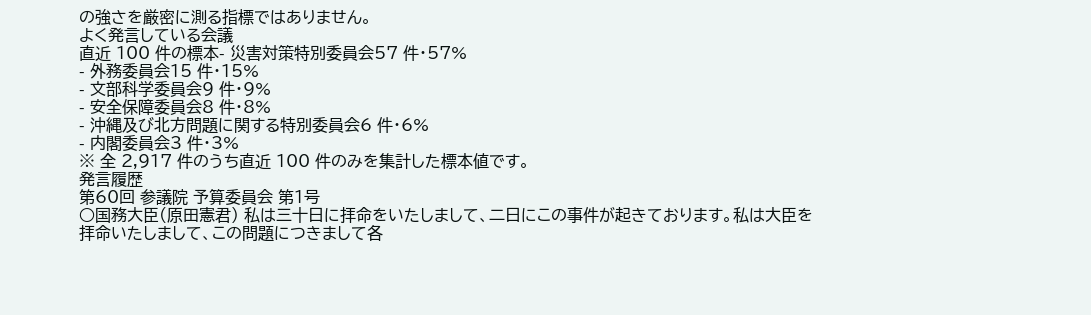の強さを厳密に測る指標ではありません。
よく発言している会議
直近 100 件の標本- 災害対策特別委員会57 件・57%
- 外務委員会15 件・15%
- 文部科学委員会9 件・9%
- 安全保障委員会8 件・8%
- 沖縄及び北方問題に関する特別委員会6 件・6%
- 内閣委員会3 件・3%
※ 全 2,917 件のうち直近 100 件のみを集計した標本値です。
発言履歴
第60回 参議院 予算委員会 第1号
○国務大臣(原田憲君) 私は三十日に拝命をいたしまして、二日にこの事件が起きております。私は大臣を拝命いたしまして、この問題につきまして各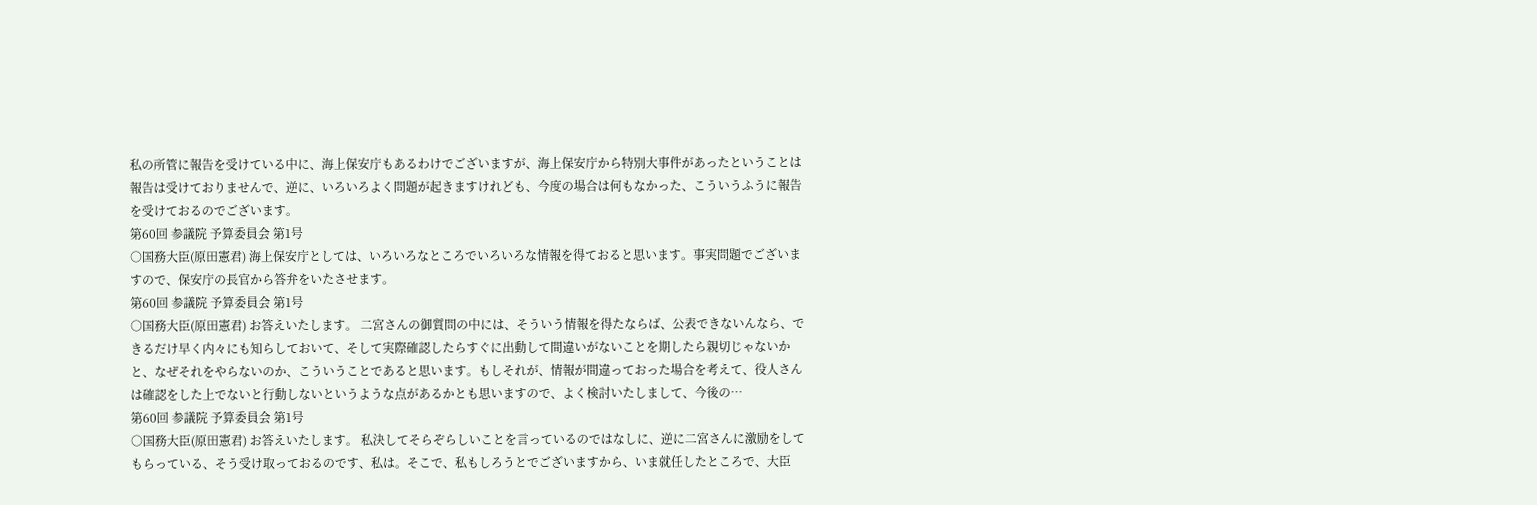私の所管に報告を受けている中に、海上保安庁もあるわけでございますが、海上保安庁から特別大事件があったということは報告は受けておりませんで、逆に、いろいろよく問題が起きますけれども、今度の場合は何もなかった、こういうふうに報告を受けておるのでございます。
第60回 参議院 予算委員会 第1号
○国務大臣(原田憲君) 海上保安庁としては、いろいろなところでいろいろな情報を得ておると思います。事実問題でございますので、保安庁の長官から答弁をいたさせます。
第60回 参議院 予算委員会 第1号
○国務大臣(原田憲君) お答えいたします。 二宮さんの御質問の中には、そういう情報を得たならば、公表できないんなら、できるだけ早く内々にも知らしておいて、そして実際確認したらすぐに出動して間違いがないことを期したら親切じゃないかと、なぜそれをやらないのか、こういうことであると思います。もしそれが、情報が間違っておった場合を考えて、役人さんは確認をした上でないと行動しないというような点があるかとも思いますので、よく検討いたしまして、今後の…
第60回 参議院 予算委員会 第1号
○国務大臣(原田憲君) お答えいたします。 私決してそらぞらしいことを言っているのではなしに、逆に二宮さんに激励をしてもらっている、そう受け取っておるのです、私は。そこで、私もしろうとでございますから、いま就任したところで、大臣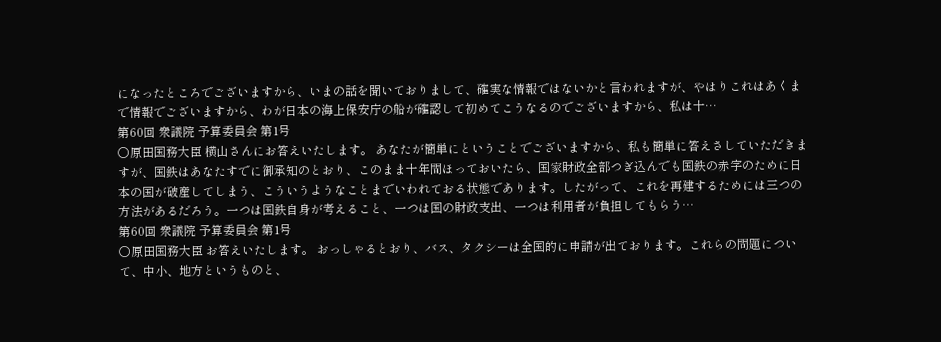になったところでございますから、いまの話を聞いておりまして、確実な情報ではないかと言われますが、やはりこれはあくまで情報でございますから、わが日本の海上保安庁の船が確認して初めてこうなるのでございますから、私は十…
第60回 衆議院 予算委員会 第1号
○原田国務大臣 横山さんにお答えいたします。 あなたが簡単にということでございますから、私も簡単に答えさしていただきますが、国鉄はあなたすでに御承知のとおり、このまま十年間ほっておいたら、国家財政全部つぎ込んでも国鉄の赤字のために日本の国が破産してしまう、こういうようなことまでいわれておる状態であります。したがって、これを再建するためには三つの方法があるだろう。一つは国鉄自身が考えること、一つは国の財政支出、一つは利用者が負担してもらう…
第60回 衆議院 予算委員会 第1号
○原田国務大臣 お答えいたします。 おっしゃるとおり、バス、タクシーは全国的に申請が出ております。これらの問題について、中小、地方というものと、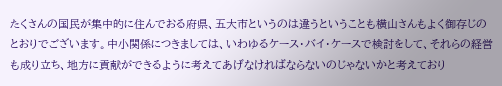たくさんの国民が集中的に住んでおる府県、五大市というのは違うということも横山さんもよく御存じのとおりでございます。中小関係につきましては、いわゆるケース・バイ・ケースで検討をして、それらの経営も成り立ち、地方に貢献ができるように考えてあげなければならないのじゃないかと考えており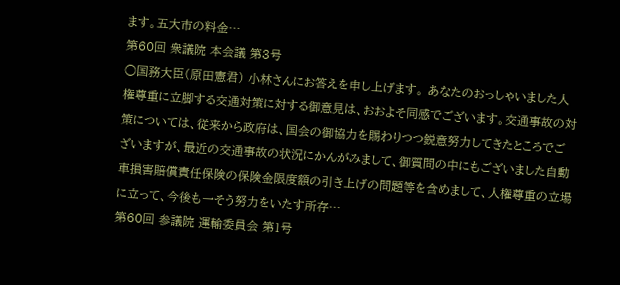ます。五大市の料金…
第60回 衆議院 本会議 第3号
○国務大臣(原田憲君) 小林さんにお答えを申し上げます。 あなたのおっしゃいました人権尊重に立脚する交通対策に対する御意見は、おおよそ同感でございます。交通事故の対策については、従来から政府は、国会の御協力を賜わりつつ鋭意努力してきたところでございますが、最近の交通事故の状況にかんがみまして、御質問の中にもございました自動車損害賠償責任保険の保険金限度額の引き上げの問題等を含めまして、人権尊重の立場に立って、今後も一そう努力をいたす所存…
第60回 参議院 運輸委員会 第1号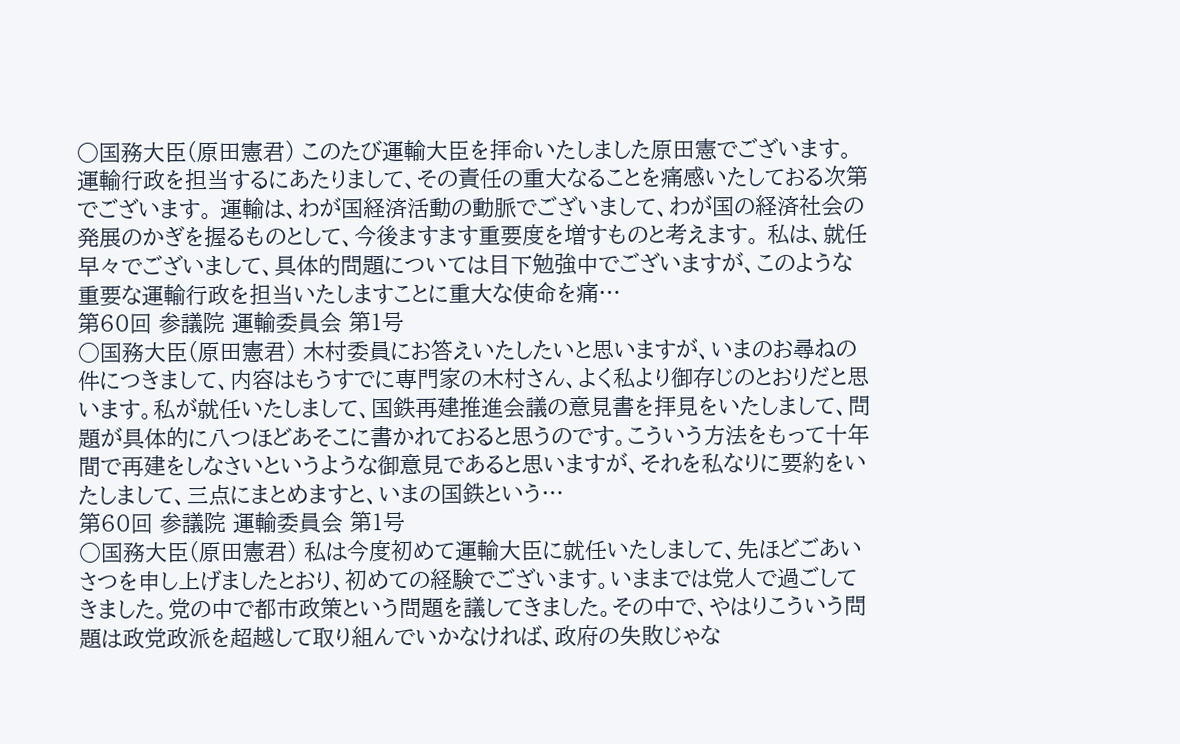○国務大臣(原田憲君) このたび運輸大臣を拝命いたしました原田憲でございます。運輸行政を担当するにあたりまして、その責任の重大なることを痛感いたしておる次第でございます。 運輸は、わが国経済活動の動脈でございまして、わが国の経済社会の発展のかぎを握るものとして、今後ますます重要度を増すものと考えます。 私は、就任早々でございまして、具体的問題については目下勉強中でございますが、このような重要な運輸行政を担当いたしますことに重大な使命を痛…
第60回 参議院 運輸委員会 第1号
○国務大臣(原田憲君) 木村委員にお答えいたしたいと思いますが、いまのお尋ねの件につきまして、内容はもうすでに専門家の木村さん、よく私より御存じのとおりだと思います。私が就任いたしまして、国鉄再建推進会議の意見書を拝見をいたしまして、問題が具体的に八つほどあそこに書かれておると思うのです。こういう方法をもって十年間で再建をしなさいというような御意見であると思いますが、それを私なりに要約をいたしまして、三点にまとめますと、いまの国鉄という…
第60回 参議院 運輸委員会 第1号
○国務大臣(原田憲君) 私は今度初めて運輸大臣に就任いたしまして、先ほどごあいさつを申し上げましたとおり、初めての経験でございます。いままでは党人で過ごしてきました。党の中で都市政策という問題を議してきました。その中で、やはりこういう問題は政党政派を超越して取り組んでいかなければ、政府の失敗じゃな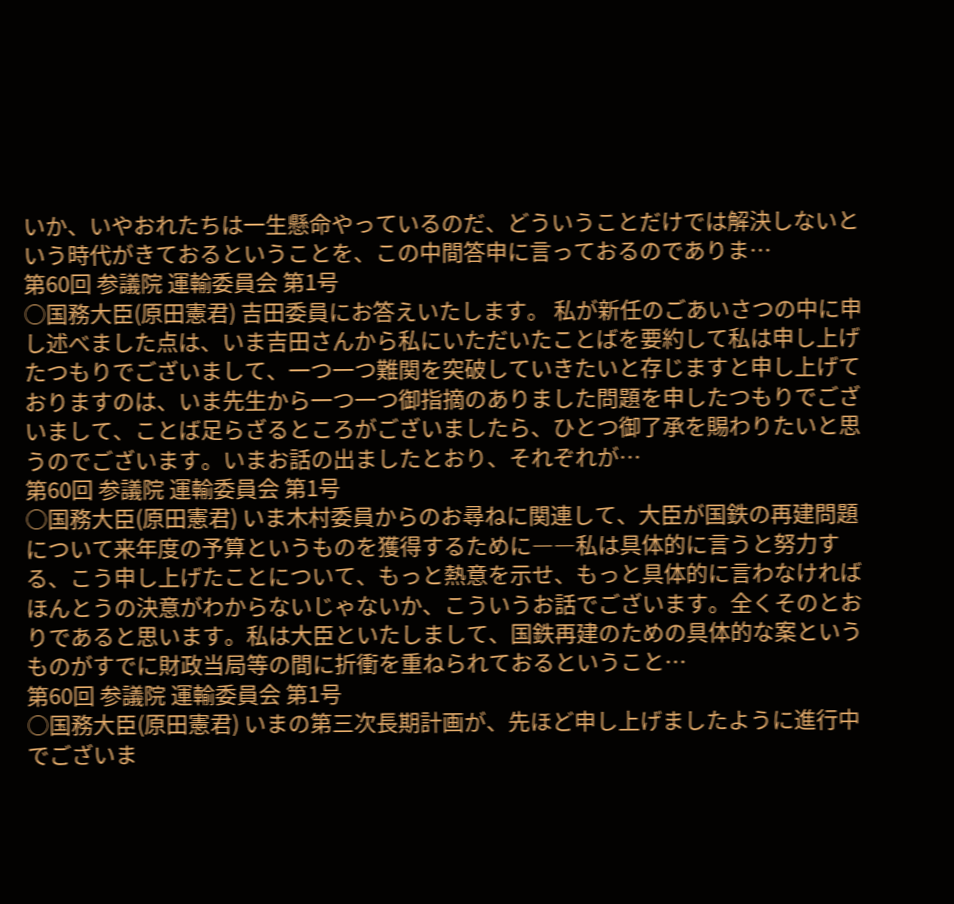いか、いやおれたちは一生懸命やっているのだ、どういうことだけでは解決しないという時代がきておるということを、この中間答申に言っておるのでありま…
第60回 参議院 運輸委員会 第1号
○国務大臣(原田憲君) 吉田委員にお答えいたします。 私が新任のごあいさつの中に申し述べました点は、いま吉田さんから私にいただいたことばを要約して私は申し上げたつもりでございまして、一つ一つ難関を突破していきたいと存じますと申し上げておりますのは、いま先生から一つ一つ御指摘のありました問題を申したつもりでございまして、ことば足らざるところがございましたら、ひとつ御了承を賜わりたいと思うのでございます。いまお話の出ましたとおり、それぞれが…
第60回 参議院 運輸委員会 第1号
○国務大臣(原田憲君) いま木村委員からのお尋ねに関連して、大臣が国鉄の再建問題について来年度の予算というものを獲得するために――私は具体的に言うと努力する、こう申し上げたことについて、もっと熱意を示せ、もっと具体的に言わなければほんとうの決意がわからないじゃないか、こういうお話でございます。全くそのとおりであると思います。私は大臣といたしまして、国鉄再建のための具体的な案というものがすでに財政当局等の間に折衝を重ねられておるということ…
第60回 参議院 運輸委員会 第1号
○国務大臣(原田憲君) いまの第三次長期計画が、先ほど申し上げましたように進行中でございま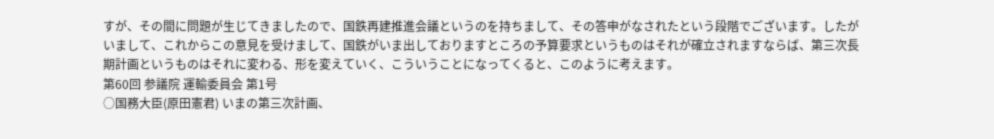すが、その間に問題が生じてきましたので、国鉄再建推進会議というのを持ちまして、その答申がなされたという段階でございます。したがいまして、これからこの意見を受けまして、国鉄がいま出しておりますところの予算要求というものはそれが確立されますならば、第三次長期計画というものはそれに変わる、形を変えていく、こういうことになってくると、このように考えます。
第60回 参議院 運輸委員会 第1号
○国務大臣(原田憲君) いまの第三次計画、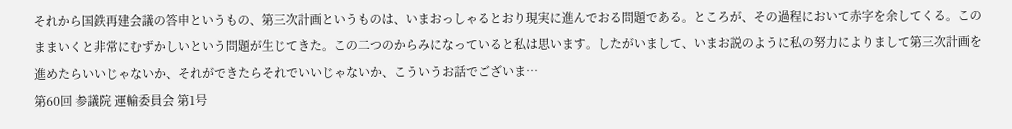それから国鉄再建会議の答申というもの、第三次計画というものは、いまおっしゃるとおり現実に進んでおる問題である。ところが、その過程において赤字を余してくる。このままいくと非常にむずかしいという問題が生じてきた。この二つのからみになっていると私は思います。したがいまして、いまお説のように私の努力によりまして第三次計画を進めたらいいじゃないか、それができたらそれでいいじゃないか、こういうお話でございま…
第60回 参議院 運輸委員会 第1号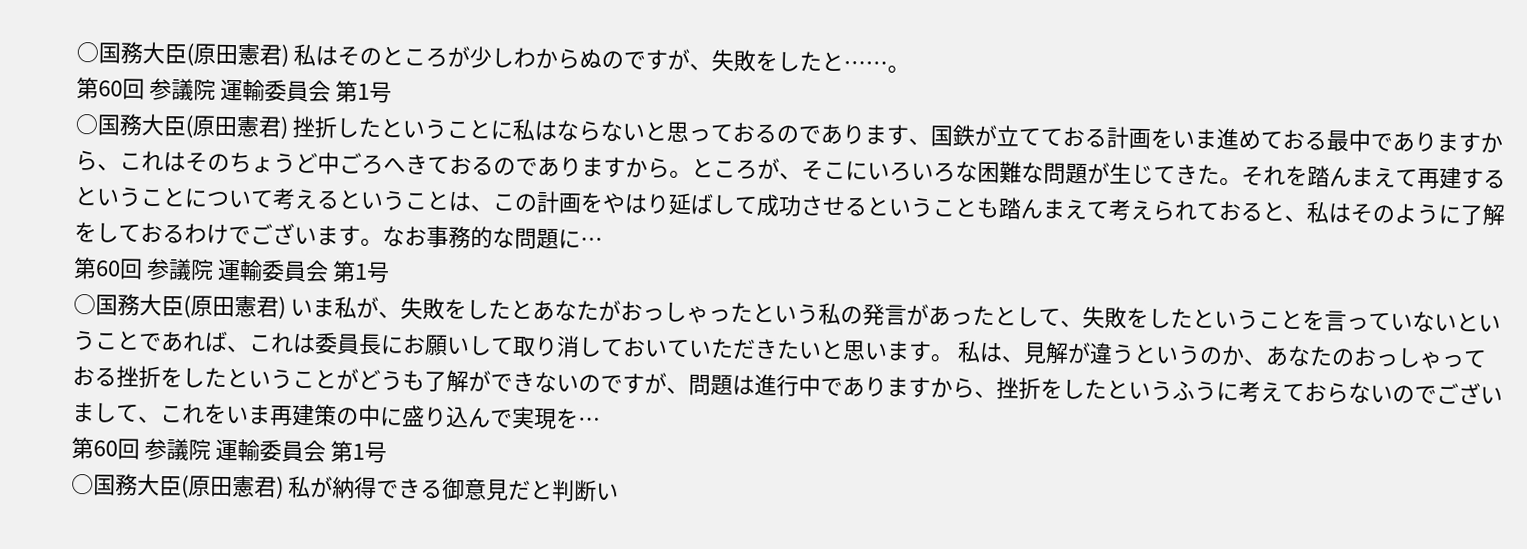○国務大臣(原田憲君) 私はそのところが少しわからぬのですが、失敗をしたと……。
第60回 参議院 運輸委員会 第1号
○国務大臣(原田憲君) 挫折したということに私はならないと思っておるのであります、国鉄が立てておる計画をいま進めておる最中でありますから、これはそのちょうど中ごろへきておるのでありますから。ところが、そこにいろいろな困難な問題が生じてきた。それを踏んまえて再建するということについて考えるということは、この計画をやはり延ばして成功させるということも踏んまえて考えられておると、私はそのように了解をしておるわけでございます。なお事務的な問題に…
第60回 参議院 運輸委員会 第1号
○国務大臣(原田憲君) いま私が、失敗をしたとあなたがおっしゃったという私の発言があったとして、失敗をしたということを言っていないということであれば、これは委員長にお願いして取り消しておいていただきたいと思います。 私は、見解が違うというのか、あなたのおっしゃっておる挫折をしたということがどうも了解ができないのですが、問題は進行中でありますから、挫折をしたというふうに考えておらないのでございまして、これをいま再建策の中に盛り込んで実現を…
第60回 参議院 運輸委員会 第1号
○国務大臣(原田憲君) 私が納得できる御意見だと判断い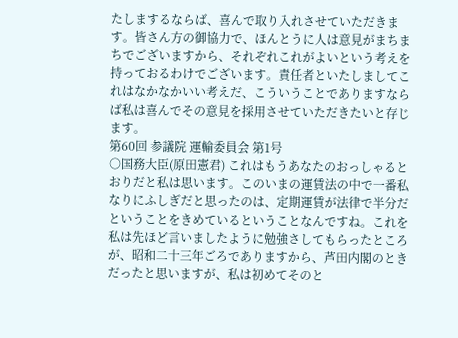たしまするならば、喜んで取り入れさせていただきます。皆さん方の御協力で、ほんとうに人は意見がまちまちでございますから、それぞれこれがよいという考えを持っておるわけでございます。責任者といたしましてこれはなかなかいい考えだ、こういうことでありますならば私は喜んでその意見を採用させていただきたいと存じます。
第60回 参議院 運輸委員会 第1号
○国務大臣(原田憲君) これはもうあなたのおっしゃるとおりだと私は思います。このいまの運賃法の中で一番私なりにふしぎだと思ったのは、定期運賃が法律で半分だということをきめているということなんですね。これを私は先ほど言いましたように勉強さしてもらったところが、昭和二十三年ごろでありますから、芦田内閣のときだったと思いますが、私は初めてそのと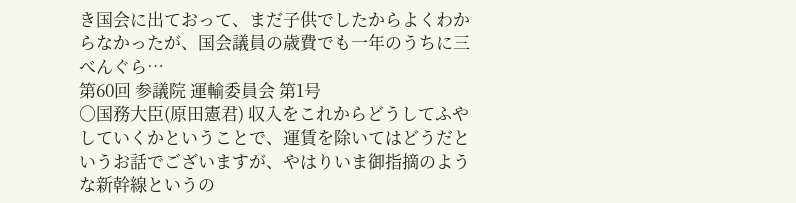き国会に出ておって、まだ子供でしたからよくわからなかったが、国会議員の歳費でも一年のうちに三べんぐら…
第60回 参議院 運輸委員会 第1号
○国務大臣(原田憲君) 収入をこれからどうしてふやしていくかということで、運賃を除いてはどうだというお話でございますが、やはりいま御指摘のような新幹線というの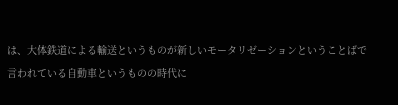は、大体鉄道による輸送というものが新しいモータリゼーションということばで言われている自動車というものの時代に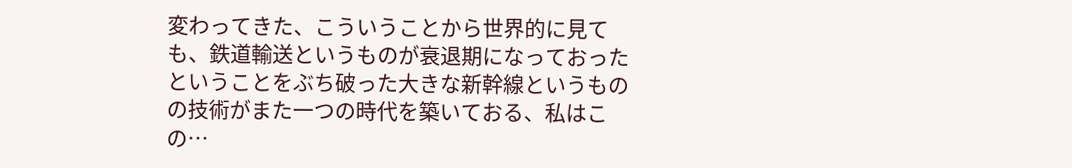変わってきた、こういうことから世界的に見ても、鉄道輸送というものが衰退期になっておったということをぶち破った大きな新幹線というものの技術がまた一つの時代を築いておる、私はこの…